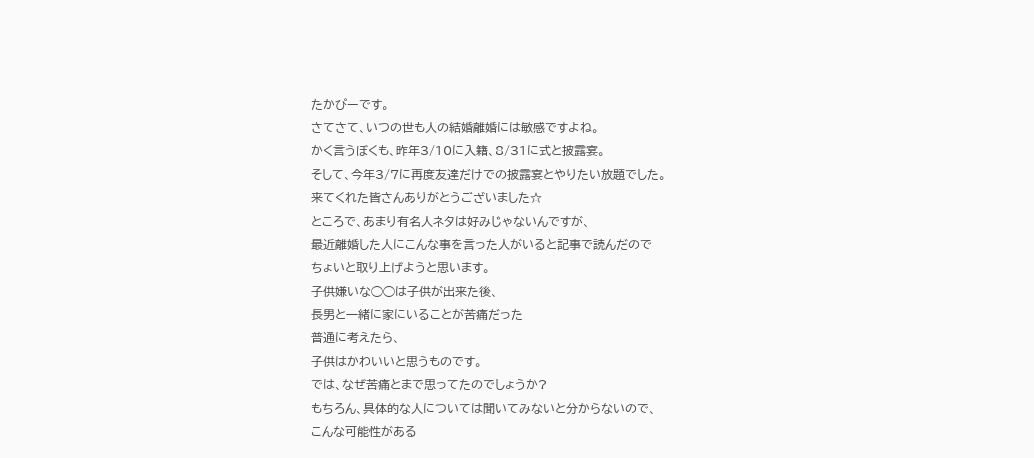たかぴーです。
さてさて、いつの世も人の結婚離婚には敏感ですよね。
かく言うぼくも、昨年3/10に入籍、8/31に式と披露宴。
そして、今年3/7に再度友達だけでの披露宴とやりたい放題でした。
来てくれた皆さんありがとうございました☆
ところで、あまり有名人ネタは好みじゃないんですが、
最近離婚した人にこんな事を言った人がいると記事で読んだので
ちょいと取り上げようと思います。
子供嫌いな◯◯は子供が出来た後、
長男と一緒に家にいることが苦痛だった
普通に考えたら、
子供はかわいいと思うものです。
では、なぜ苦痛とまで思ってたのでしょうか?
もちろん、具体的な人については聞いてみないと分からないので、
こんな可能性がある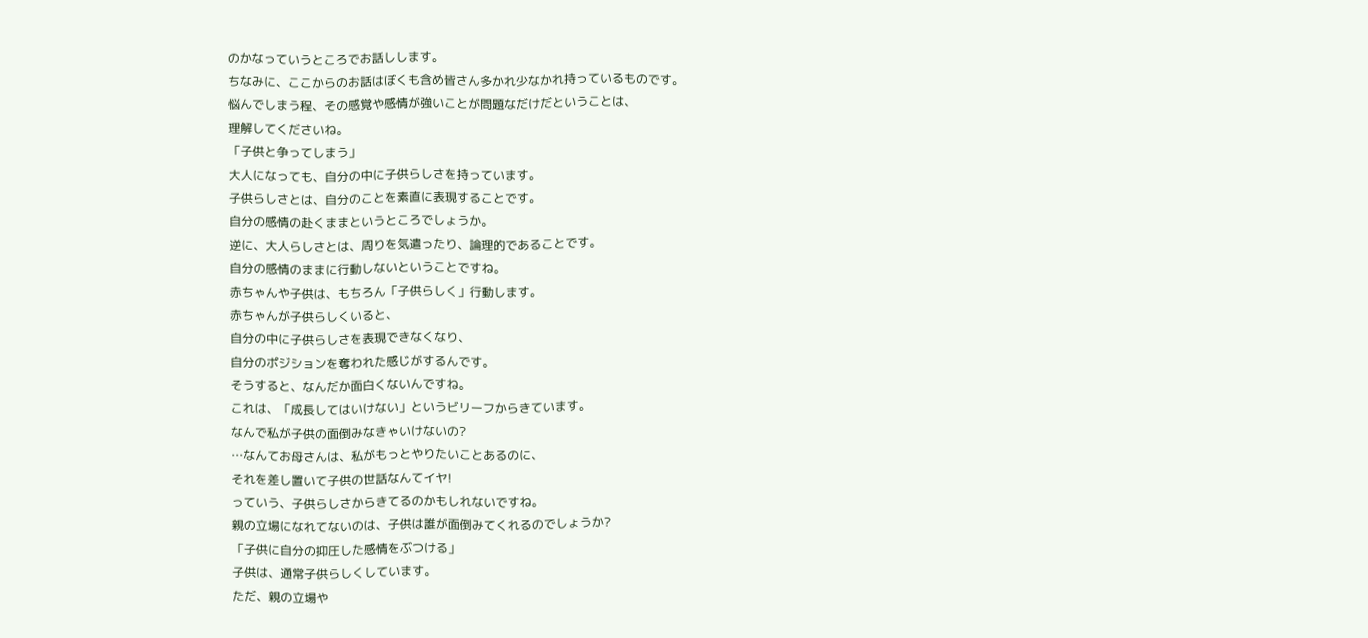のかなっていうところでお話しします。
ちなみに、ここからのお話はぼくも含め皆さん多かれ少なかれ持っているものです。
悩んでしまう程、その感覚や感情が強いことが問題なだけだということは、
理解してくださいね。
「子供と争ってしまう」
大人になっても、自分の中に子供らしさを持っています。
子供らしさとは、自分のことを素直に表現することです。
自分の感情の赴くままというところでしょうか。
逆に、大人らしさとは、周りを気遣ったり、論理的であることです。
自分の感情のままに行動しないということですね。
赤ちゃんや子供は、もちろん「子供らしく」行動します。
赤ちゃんが子供らしくいると、
自分の中に子供らしさを表現できなくなり、
自分のポジションを奪われた感じがするんです。
そうすると、なんだか面白くないんですね。
これは、「成長してはいけない」というビリーフからきています。
なんで私が子供の面倒みなきゃいけないの?
…なんてお母さんは、私がもっとやりたいことあるのに、
それを差し置いて子供の世話なんてイヤ!
っていう、子供らしさからきてるのかもしれないですね。
親の立場になれてないのは、子供は誰が面倒みてくれるのでしょうか?
「子供に自分の抑圧した感情をぶつける」
子供は、通常子供らしくしています。
ただ、親の立場や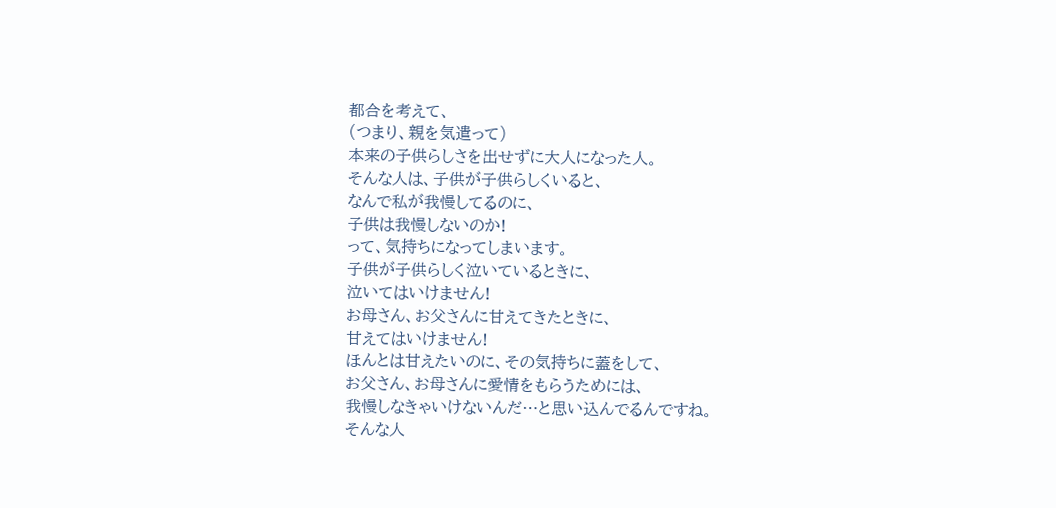都合を考えて、
(つまり、親を気遣って)
本来の子供らしさを出せずに大人になった人。
そんな人は、子供が子供らしくいると、
なんで私が我慢してるのに、
子供は我慢しないのか!
って、気持ちになってしまいます。
子供が子供らしく泣いているときに、
泣いてはいけません!
お母さん、お父さんに甘えてきたときに、
甘えてはいけません!
ほんとは甘えたいのに、その気持ちに蓋をして、
お父さん、お母さんに愛情をもらうためには、
我慢しなきゃいけないんだ…と思い込んでるんですね。
そんな人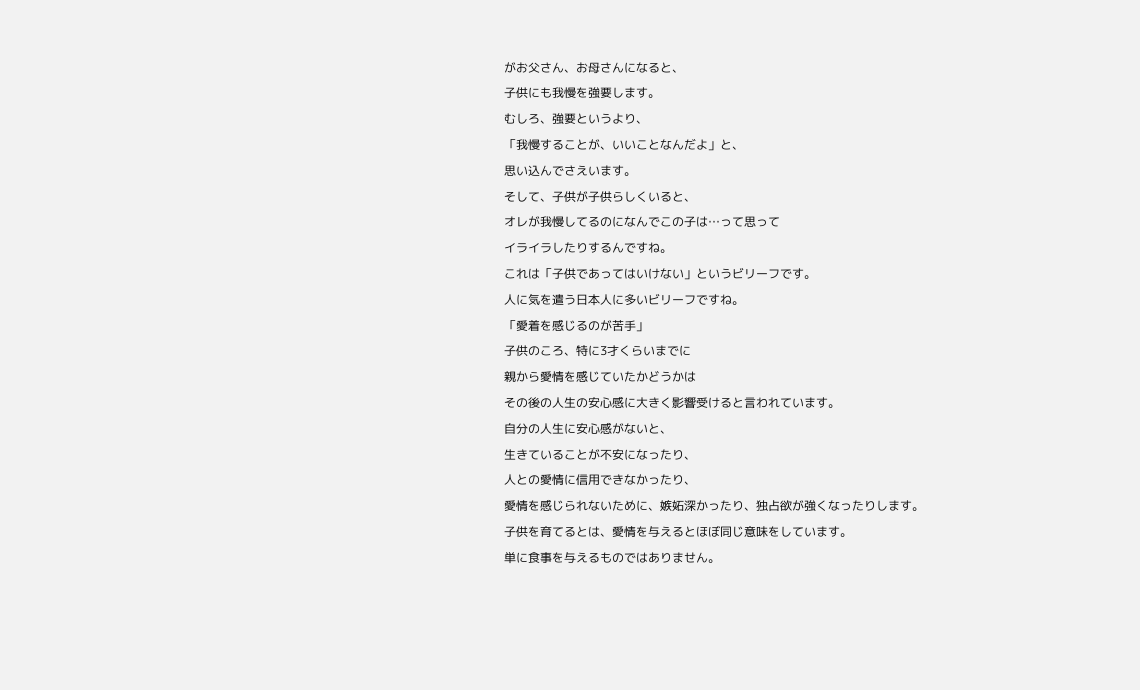がお父さん、お母さんになると、
子供にも我慢を強要します。
むしろ、強要というより、
「我慢することが、いいことなんだよ」と、
思い込んでさえいます。
そして、子供が子供らしくいると、
オレが我慢してるのになんでこの子は…って思って
イライラしたりするんですね。
これは「子供であってはいけない」というビリーフです。
人に気を遣う日本人に多いビリーフですね。
「愛着を感じるのが苦手」
子供のころ、特に3才くらいまでに
親から愛情を感じていたかどうかは
その後の人生の安心感に大きく影響受けると言われています。
自分の人生に安心感がないと、
生きていることが不安になったり、
人との愛情に信用できなかったり、
愛情を感じられないために、嫉妬深かったり、独占欲が強くなったりします。
子供を育てるとは、愛情を与えるとほぼ同じ意味をしています。
単に食事を与えるものではありません。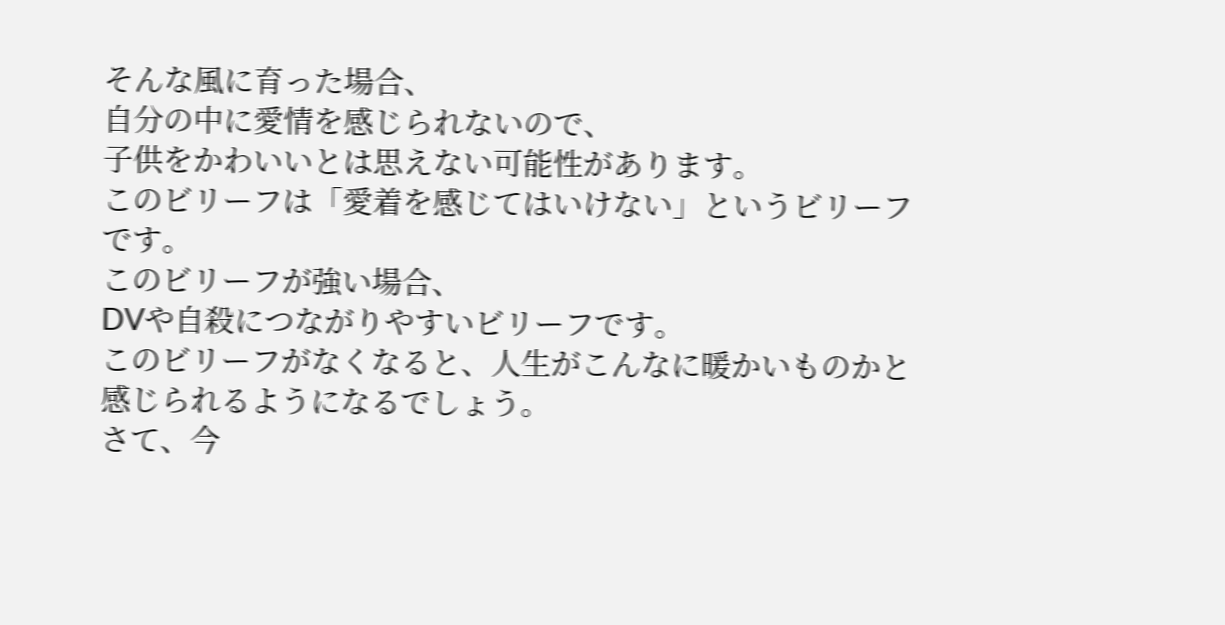そんな風に育った場合、
自分の中に愛情を感じられないので、
子供をかわいいとは思えない可能性があります。
このビリーフは「愛着を感じてはいけない」というビリーフです。
このビリーフが強い場合、
DVや自殺につながりやすいビリーフです。
このビリーフがなくなると、人生がこんなに暖かいものかと感じられるようになるでしょう。
さて、今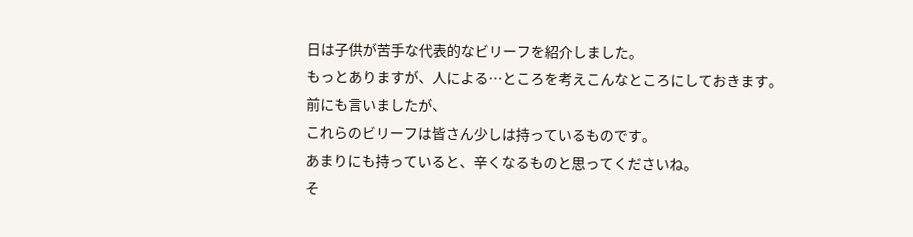日は子供が苦手な代表的なビリーフを紹介しました。
もっとありますが、人による…ところを考えこんなところにしておきます。
前にも言いましたが、
これらのビリーフは皆さん少しは持っているものです。
あまりにも持っていると、辛くなるものと思ってくださいね。
そ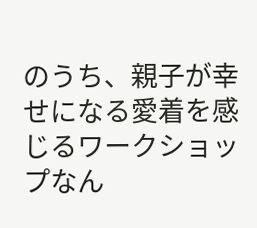のうち、親子が幸せになる愛着を感じるワークショップなん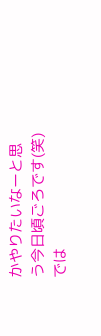かやりたいなーと思う今日頃ごろです(笑)
では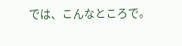では、こんなところで。